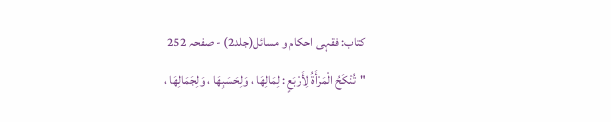کتاب: فقہی احکام و مسائل(جلد2) - صفحہ 252
"تُنْكَحُ الْمَرْأَةُ لِأَرْبَعٍ : لِمَالِهَا ، وَلِحَسَبِهَا ، وَلِجَمَالِهَا ،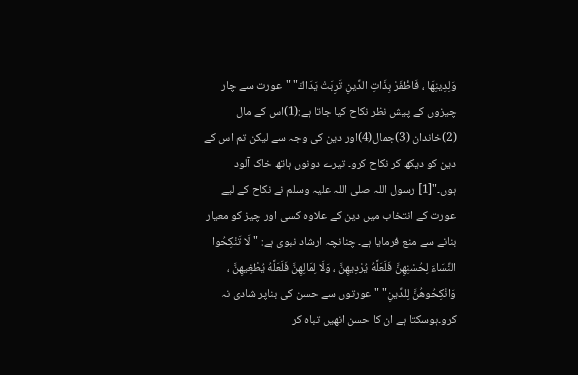وَلِدِينِهَا ، فَاظْفَرْ بِذَاتِ الدِّينِ تَرِبَتْ يَدَاكَ" "عورت سے چار چیزوں کے پیش نظر نکاح کیا جاتا ہے:(1)اس کے مال (2)خاندان (3)جمال(4)اور دین کی وجہ سے لیکن تم اس کے دین کو دیکھ کر نکاح کرو۔ تیرے دونوں ہاتھ خاک آلود ہوں۔"[1] رسول اللہ صلی اللہ علیہ وسلم نے نکاح کے لیے عورت کے انتخاب میں دین کے علاوہ کسی اور چیز کو معیار بنانے سے منع فرمایا ہے۔ چنانچہ ارشاد نبوی ہے: "لَا تَنْكِحُوا النِّسَاءَ لِحُسْنِهِنَّ فَلَعَلَّهُ يُرْدِيهِنَّ ، وَلَا لِمَالِهِنَّ فَلَعَلَّهُ يُطْغِيهِنَّ ، وَانْكِحُوهُنَّ لِلدِّينِ" "عورتوں سے حسن کی بناپر شادی نہ کرو۔ہوسکتا ہے ان کا حسن انھیں تباہ کر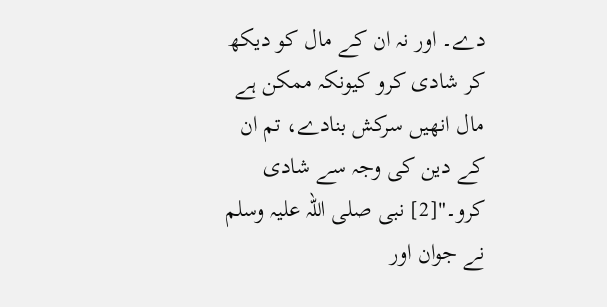دے۔ اور نہ ان کے مال کو دیکھ کر شادی کرو کیونکہ ممکن ہے مال انھیں سرکش بنادے، تم ان کے دین کی وجہ سے شادی کرو۔"[2] نبی صلی اللہ علیہ وسلم نے جوان اور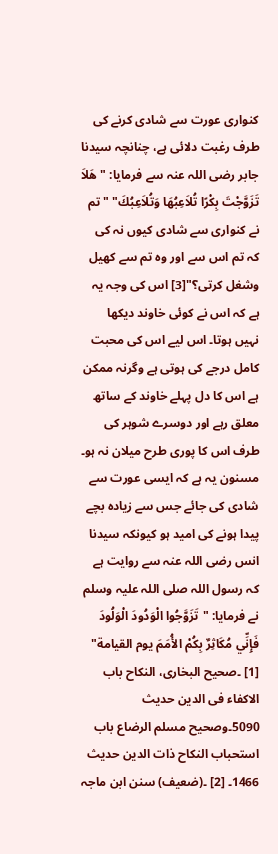کنواری عورت سے شادی کرنے کی طرف رغبت دلائی ہے، چنانچہ سیدنا جابر رضی اللہ عنہ سے فرمایا: " هَلاَ تَزَوَّجْتَ بِكْرًا تُلاَعِبُهَا وَتُلاَعِبُكَ" "تم نے کنواری سے شادی کیوں نہ کی کہ تم اس سے اور وہ تم سے کھیل وشغل کرتی؟"[3] اس کی وجہ یہ ہے کہ اس نے کوئی خاوند دیکھا نہیں ہوتا۔ اس لیے اس کی محبت کامل درجے کی ہوتی ہے وگرنہ ممکن ہے اس کا دل پہلے خاوند کے ساتھ معلق رہے اور دوسرے شوہر کی طرف اس کا پوری طرح میلان نہ ہو۔ مسنون یہ ہے کہ ایسی عورت سے شادی کی جائے جس سے زیادہ بچے پیدا ہونے کی امید ہو کیونکہ سیدنا انس رضی اللہ عنہ سے روایت ہے کہ رسول اللہ صلی اللہ علیہ وسلم نے فرمایا: "تَزَوَّجُوا الْوَدُودَ الْوَلُودَ فَإِنِّي مُكَاثِرٌ بِكُمْ الأُمَمَ يوم القيامة"
[1] ۔صحیح البخاری، النکاح باب الاکفاء فی الدین حدیث 5090۔وصحیح مسلم الرضاع باب استحباب النکاح ذات الدین حدیث 1466۔ [2] ۔(ضعیف) سنن ابن ماجہ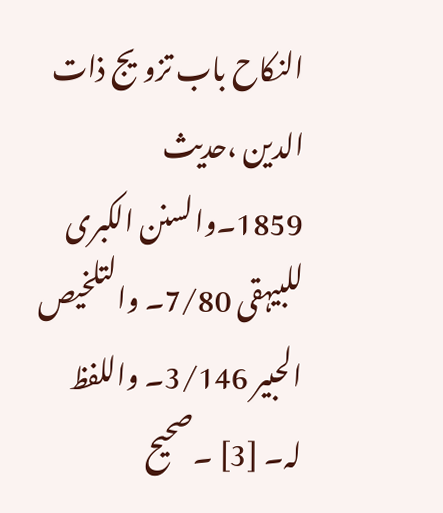النکاح باب تزویج ذات الدین ،حدیث 1859۔والسنن الکبری للبیہقی 7/80۔ والتلخیص الحبیر 3/146۔ واللفظ لہ۔ [3] ۔صحیح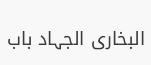البخاری الجہاد باب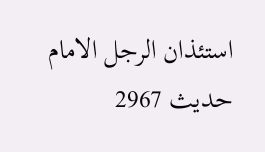استئذان الرجل الامام حدیث 2967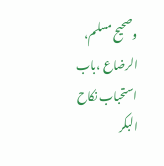وصحیح مسلم، الرضاع ،باب استحباب نکاح البکر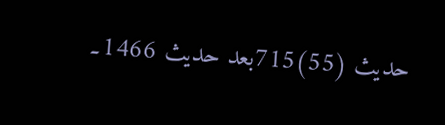حدیث (55)715بعد حدیث 1466۔